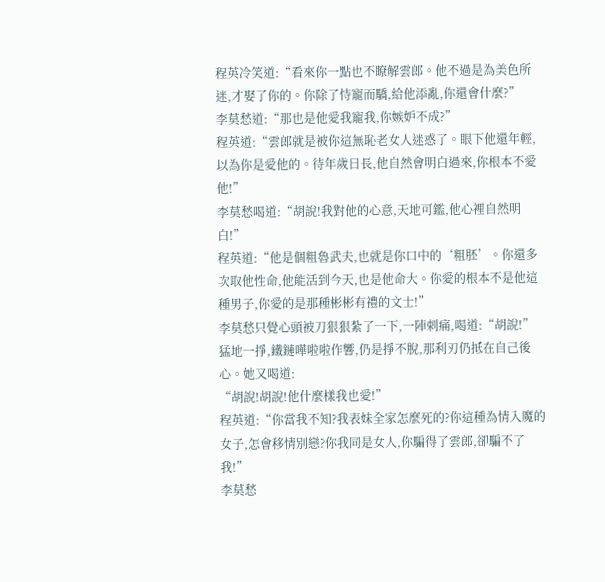程英冷笑道:“看來你一點也不瞭解雲郎。他不過是為美色所迷,才娶了你的。你除了恃寵而驕,給他添亂,你還會什麼?”
李莫愁道:“那也是他愛我寵我,你嫉妒不成?”
程英道:“雲郎就是被你這無恥老女人迷惑了。眼下他還年輕,以為你是愛他的。待年歲日長,他自然會明白過來,你根本不愛他!”
李莫愁喝道:“胡說!我對他的心意,天地可鑑,他心裡自然明白!”
程英道:“他是個粗魯武夫,也就是你口中的‘粗胚’。你還多次取他性命,他能活到今天,也是他命大。你愛的根本不是他這種男子,你愛的是那種彬彬有禮的文士!”
李莫愁只覺心頭被刀狠狠紮了一下,一陣刺痛,喝道:“胡說!”
猛地一掙,鐵鏈嘩啦啦作響,仍是掙不脫,那利刃仍抵在自己後心。她又喝道:
“胡說!胡說!他什麼樣我也愛!”
程英道:“你當我不知?我表妹全家怎麼死的?你這種為情入魔的女子,怎會移情別戀?你我同是女人,你騙得了雲郎,卻騙不了我!”
李莫愁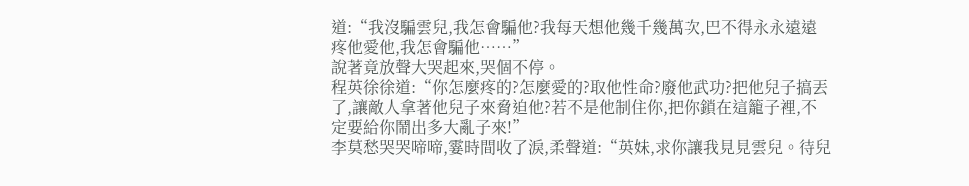道:“我沒騙雲兒,我怎會騙他?我每天想他幾千幾萬次,巴不得永永遠遠疼他愛他,我怎會騙他……”
說著竟放聲大哭起來,哭個不停。
程英徐徐道:“你怎麼疼的?怎麼愛的?取他性命?廢他武功?把他兒子搞丟了,讓敵人拿著他兒子來脅迫他?若不是他制住你,把你鎖在這籠子裡,不定要給你鬧出多大亂子來!”
李莫愁哭哭啼啼,霎時間收了淚,柔聲道:“英妹,求你讓我見見雲兒。待兒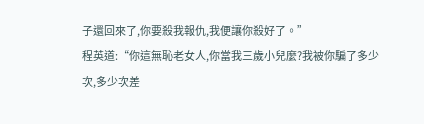子還回來了,你要殺我報仇,我便讓你殺好了。”
程英道:“你這無恥老女人,你當我三歲小兒麼?我被你騙了多少次,多少次差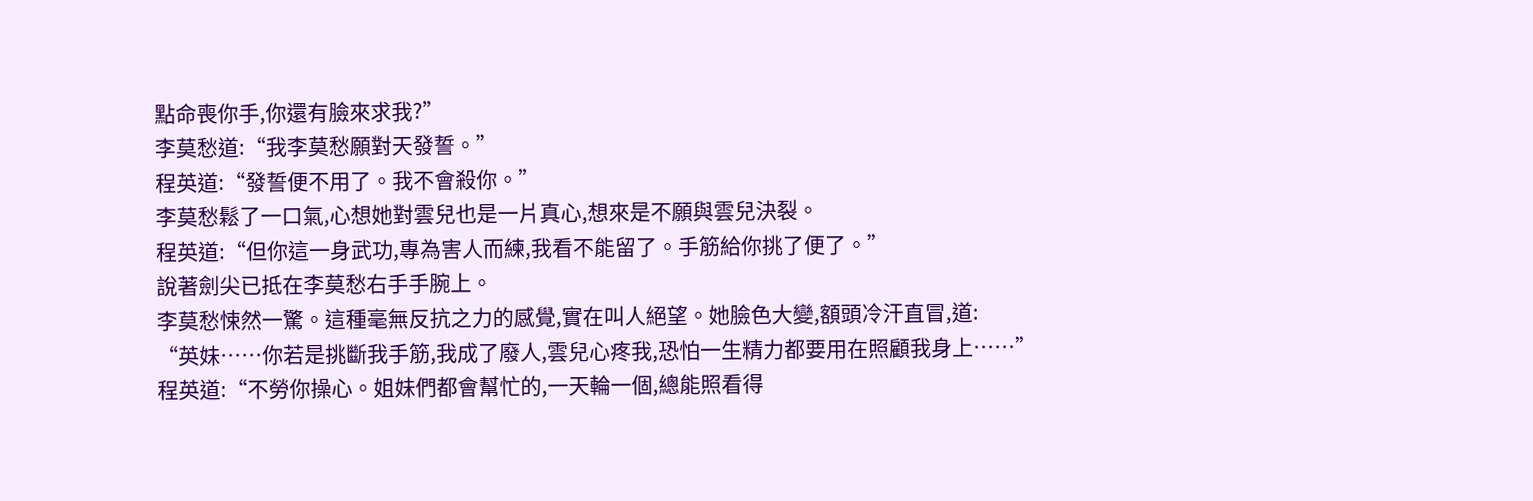點命喪你手,你還有臉來求我?”
李莫愁道:“我李莫愁願對天發誓。”
程英道:“發誓便不用了。我不會殺你。”
李莫愁鬆了一口氣,心想她對雲兒也是一片真心,想來是不願與雲兒決裂。
程英道:“但你這一身武功,專為害人而練,我看不能留了。手筋給你挑了便了。”
說著劍尖已抵在李莫愁右手手腕上。
李莫愁悚然一驚。這種毫無反抗之力的感覺,實在叫人絕望。她臉色大變,額頭冷汗直冒,道:
“英妹……你若是挑斷我手筋,我成了廢人,雲兒心疼我,恐怕一生精力都要用在照顧我身上……”
程英道:“不勞你操心。姐妹們都會幫忙的,一天輪一個,總能照看得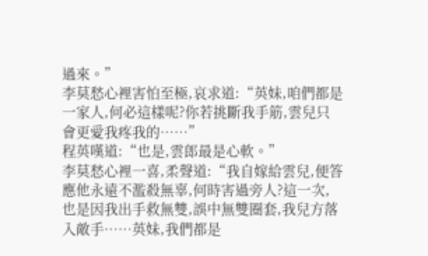過來。”
李莫愁心裡害怕至極,哀求道:“英妹,咱們都是一家人,何必這樣呢?你若挑斷我手筋,雲兒只會更愛我疼我的……”
程英嘆道:“也是,雲郎最是心軟。”
李莫愁心裡一喜,柔聲道:“我自嫁給雲兒,便答應他永遠不濫殺無辜,何時害過旁人?這一次,也是因我出手救無雙,誤中無雙圈套,我兒方落入敵手……英妹,我們都是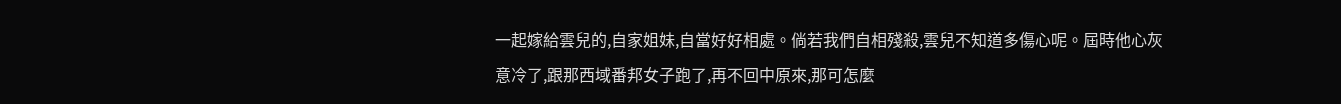一起嫁給雲兒的,自家姐妹,自當好好相處。倘若我們自相殘殺,雲兒不知道多傷心呢。屆時他心灰意冷了,跟那西域番邦女子跑了,再不回中原來,那可怎麼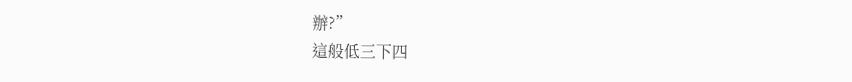辦?”
這般低三下四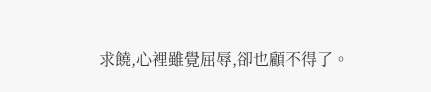求饒,心裡雖覺屈辱,卻也顧不得了。